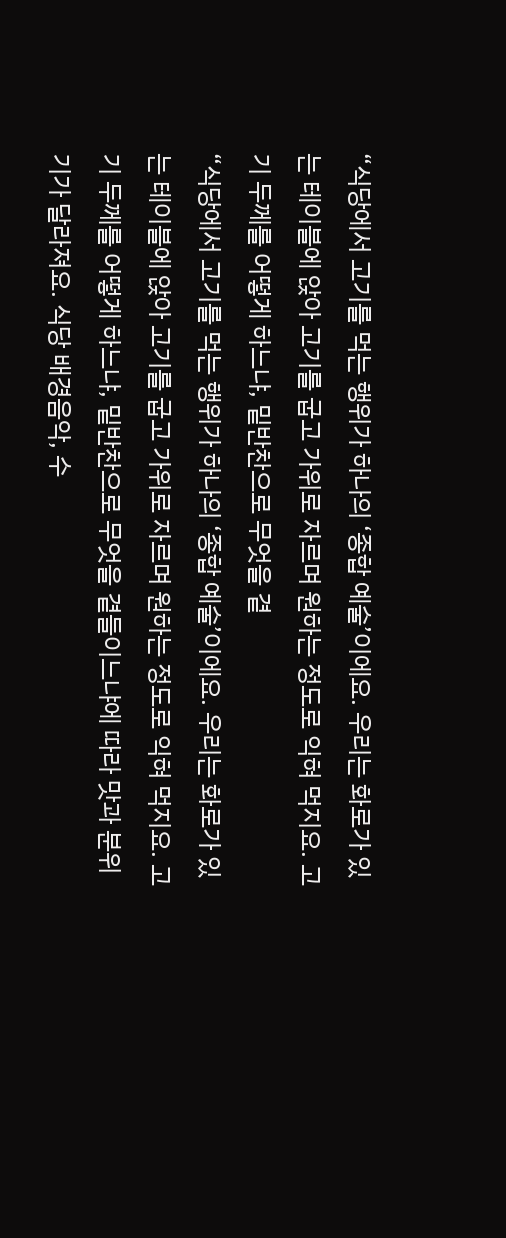“식당에서 고기를 먹는 행위가 하나의 ‘종합 예술’이에요. 우리는 화로가 있는 테이블에 앉아 고기를 굽고 가위로 자르며 원하는 정도로 익혀 먹지요. 고기 두께를 어떻게 하느냐, 밑반찬으로 무엇을 곁
“식당에서 고기를 먹는 행위가 하나의 ‘종합 예술’이에요. 우리는 화로가 있는 테이블에 앉아 고기를 굽고 가위로 자르며 원하는 정도로 익혀 먹지요. 고기 두께를 어떻게 하느냐, 밑반찬으로 무엇을 곁들이느냐에 따라 맛과 분위기가 달라져요. 식당 배경음악, 수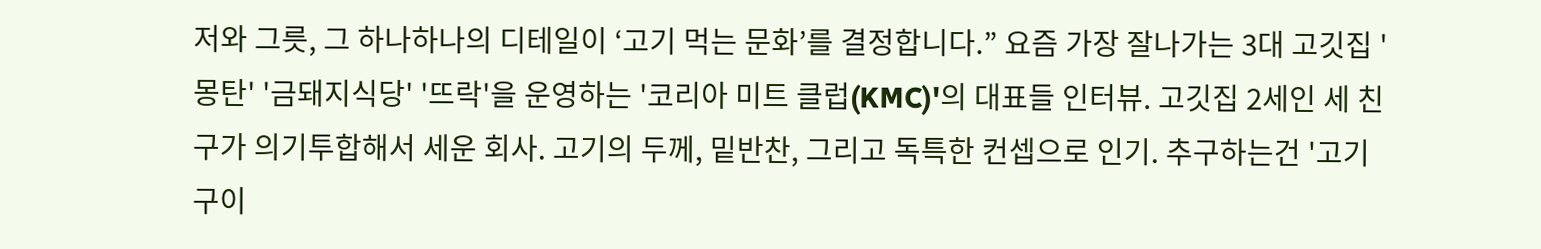저와 그릇, 그 하나하나의 디테일이 ‘고기 먹는 문화’를 결정합니다.” 요즘 가장 잘나가는 3대 고깃집 '몽탄' '금돼지식당' '뜨락'을 운영하는 '코리아 미트 클럽(KMC)'의 대표들 인터뷰. 고깃집 2세인 세 친구가 의기투합해서 세운 회사. 고기의 두께, 밑반찬, 그리고 독특한 컨셉으로 인기. 추구하는건 '고기구이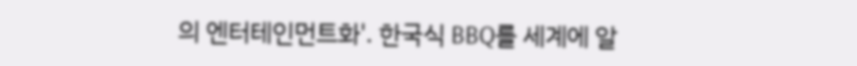의 엔터테인먼트화'. 한국식 BBQ를 세계에 알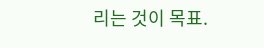리는 것이 목표.